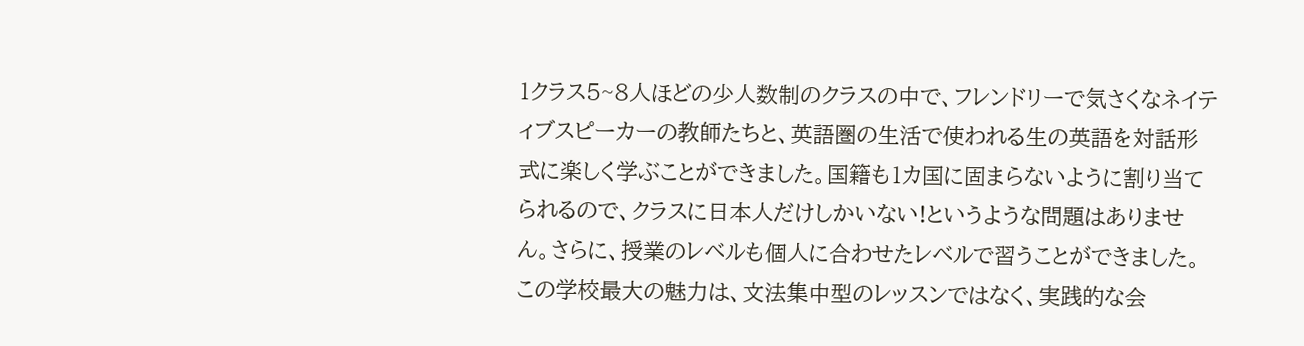1クラス5~8人ほどの少人数制のクラスの中で、フレンドリーで気さくなネイティブスピーカーの教師たちと、英語圏の生活で使われる生の英語を対話形式に楽しく学ぶことができました。国籍も1カ国に固まらないように割り当てられるので、クラスに日本人だけしかいない!というような問題はありません。さらに、授業のレベルも個人に合わせたレベルで習うことができました。この学校最大の魅力は、文法集中型のレッスンではなく、実践的な会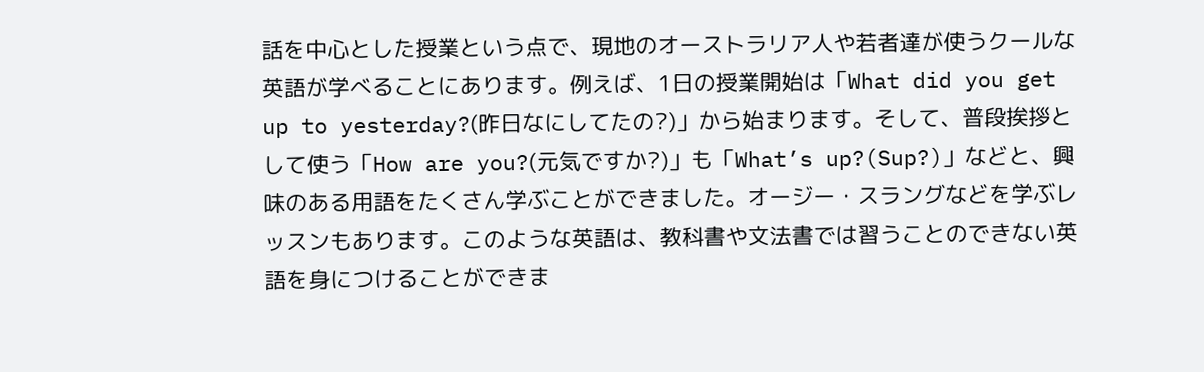話を中心とした授業という点で、現地のオーストラリア人や若者達が使うクールな英語が学べることにあります。例えば、1日の授業開始は「What did you get up to yesterday?(昨日なにしてたの?)」から始まります。そして、普段挨拶として使う「How are you?(元気ですか?)」も「What’s up?(Sup?)」などと、興味のある用語をたくさん学ぶことができました。オージー・スラングなどを学ぶレッスンもあります。このような英語は、教科書や文法書では習うことのできない英語を身につけることができま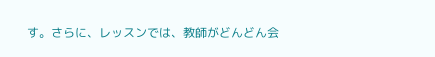す。さらに、レッスンでは、教師がどんどん会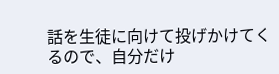話を生徒に向けて投げかけてくるので、自分だけ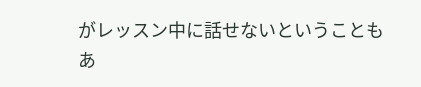がレッスン中に話せないということもあ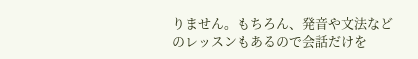りません。もちろん、発音や文法などのレッスンもあるので会話だけを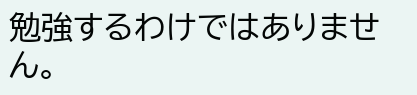勉強するわけではありません。